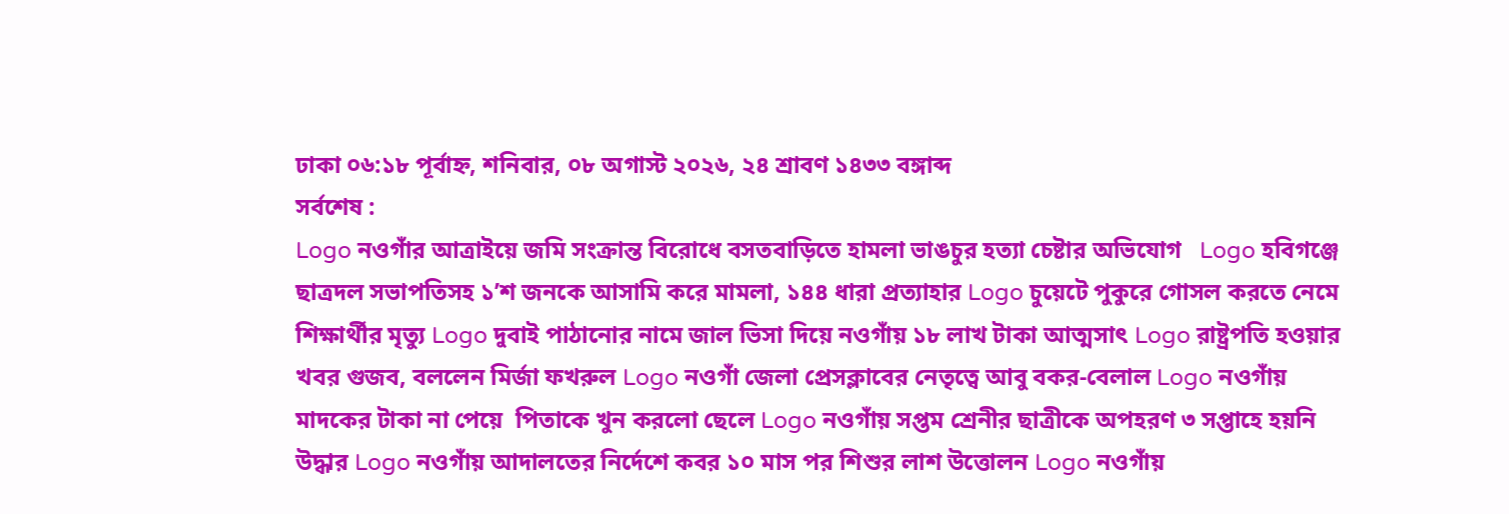ঢাকা ০৬:১৮ পূর্বাহ্ন, শনিবার, ০৮ অগাস্ট ২০২৬, ২৪ শ্রাবণ ১৪৩৩ বঙ্গাব্দ
সর্বশেষ :
Logo নওগাঁর আত্রাইয়ে জমি সংক্রান্ত বিরোধে বসতবাড়িতে হামলা ভাঙচুর হত্যা চেষ্টার অভিযোগ   Logo হবিগঞ্জে ছাত্রদল সভাপতিসহ ১’শ জনকে আসামি করে মামলা, ১৪৪ ধারা প্রত্যাহার Logo চুয়েটে পুকুরে গোসল করতে নেমে শিক্ষার্থীর মৃত্যু Logo দুবাই পাঠানোর নামে জাল ভিসা দিয়ে নওগাঁয় ১৮ লাখ টাকা আত্মসাৎ Logo রাষ্ট্রপতি হওয়ার খবর গুজব, বললেন মির্জা ফখরুল Logo নওগাঁ জেলা প্রেসক্লাবের নেতৃত্বে আবু বকর-বেলাল Logo নওগাঁয় মাদকের টাকা না পেয়ে  পিতাকে খুন করলো ছেলে Logo নওগাঁয় সপ্তম শ্রেনীর ছাত্রীকে অপহরণ ৩ সপ্তাহে হয়নি উদ্ধার Logo নওগাঁয় আদালতের নির্দেশে কবর ১০ মাস পর শিশুর লাশ উত্তোলন Logo নওগাঁয়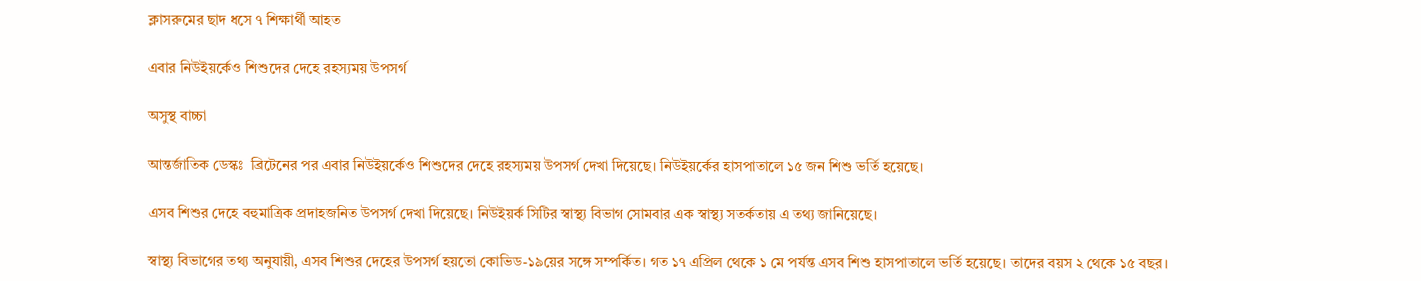ক্লাসরুমের ছাদ ধসে ৭ শিক্ষার্থী আহত

এবার নিউইয়র্কেও শিশুদের দেহে রহস্যময় উপসর্গ

অসুস্থ বাচ্চা

আন্তর্জাতিক ডেস্কঃ  ব্রিটেনের পর এবার নিউইয়র্কেও শিশুদের দেহে রহস্যময় উপসর্গ দেখা দিয়েছে। নিউইয়র্কের হাসপাতালে ১৫ জন শিশু ভর্তি হয়েছে।

এসব শিশুর দেহে বহুমাত্রিক প্রদাহজনিত উপসর্গ দেখা দিয়েছে। নিউইয়র্ক সিটির স্বাস্থ্য বিভাগ সোমবার এক স্বাস্থ্য সতর্কতায় এ তথ্য জানিয়েছে।

স্বাস্থ্য বিভাগের তথ্য অনুযায়ী, এসব শিশুর দেহের উপসর্গ হয়তো কোভিড-১৯য়ের সঙ্গে সম্পর্কিত। গত ১৭ এপ্রিল থেকে ১ মে পর্যন্ত এসব শিশু হাসপাতালে ভর্তি হয়েছে। তাদের বয়স ২ থেকে ১৫ বছর।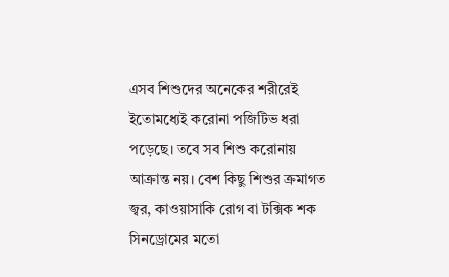এসব শিশুদের অনেকের শরীরেই ইতোমধ্যেই করোনা পজিটিভ ধরা পড়েছে। তবে সব শিশু করোনায় আক্রান্ত নয়। বেশ কিছু শিশুর ক্রমাগত জ্বর, কাওয়াসাকি রোগ বা টক্সিক শক সিনড্রোমের মতো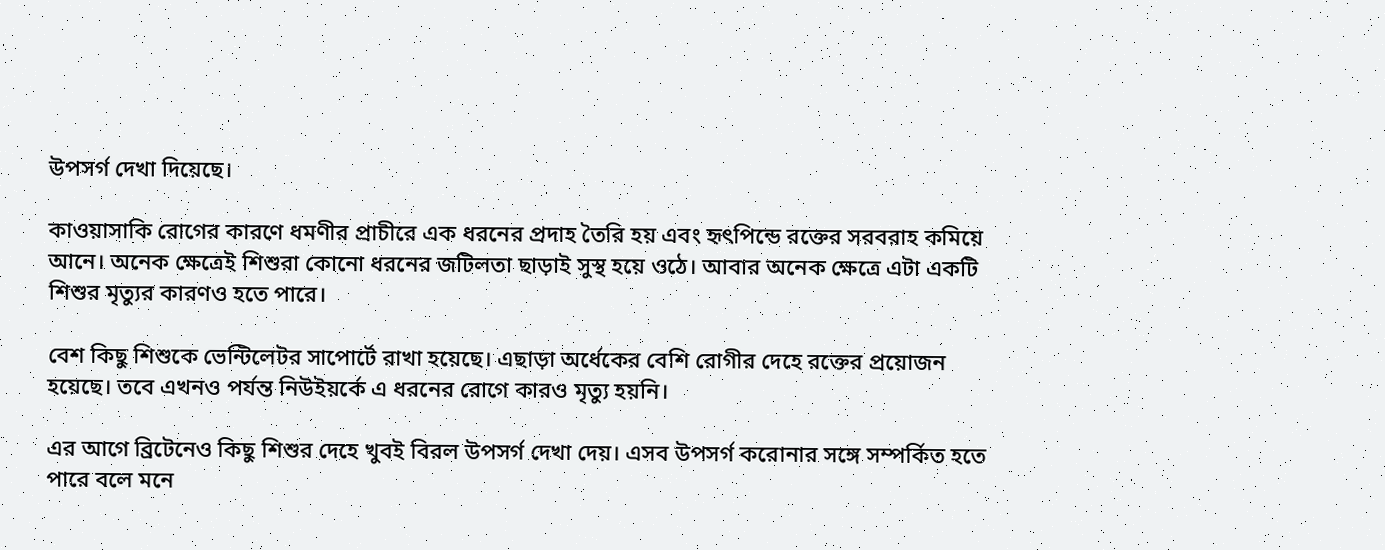উপসর্গ দেখা দিয়েছে।

কাওয়াসাকি রোগের কারণে ধমণীর প্রাচীরে এক ধরনের প্রদাহ তৈরি হয় এবং হৃৎপিন্ডে রক্তের সরবরাহ কমিয়ে আনে। অনেক ক্ষেত্রেই শিশুরা কোনো ধরনের জটিলতা ছাড়াই সুস্থ হয়ে ওঠে। আবার অনেক ক্ষেত্রে এটা একটি শিশুর মৃত্যুর কারণও হতে পারে।

বেশ কিছু শিশুকে ভেন্টিলেটর সাপোর্টে রাখা হয়েছে। এছাড়া অর্ধেকের বেশি রোগীর দেহে রক্তের প্রয়োজন হয়েছে। তবে এখনও পর্যন্ত নিউইয়র্কে এ ধরনের রোগে কারও মৃত্যু হয়নি।

এর আগে ব্রিটেনেও কিছু শিশুর দেহে খুবই বিরল উপসর্গ দেখা দেয়। এসব উপসর্গ করোনার সঙ্গে সম্পর্কিত হতে পারে বলে মনে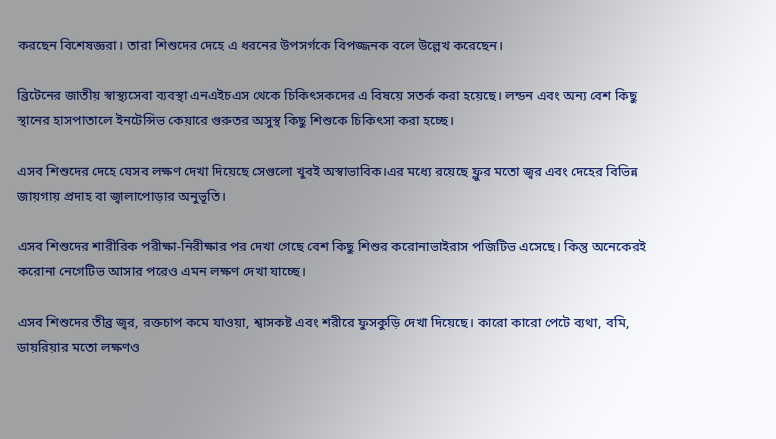করছেন বিশেষজ্ঞরা। তারা শিশুদের দেহে এ ধরনের উপসর্গকে বিপজ্জনক বলে উল্লেখ করেছেন।

ব্রিটেনের জাতীয় স্বাস্থ্যসেবা ব্যবস্থা এনএইচএস থেকে চিকিৎসকদের এ বিষয়ে সতর্ক করা হয়েছে। লন্ডন এবং অন্য বেশ কিছু স্থানের হাসপাতালে ইনটেন্সিভ কেয়ারে গুরুতর অসুস্থ কিছু শিশুকে চিকিৎসা করা হচ্ছে।

এসব শিশুদের দেহে যেসব লক্ষণ দেখা দিয়েছে সেগুলো খুবই অস্বাভাবিক।এর মধ্যে রয়েছে ফ্লুর মতো জ্বর এবং দেহের বিভিন্ন জায়গায় প্রদাহ বা জ্বালাপোড়ার অনুভূতি।

এসব শিশুদের শারীরিক পরীক্ষা-নিরীক্ষার পর দেখা গেছে বেশ কিছু শিশুর করোনাভাইরাস পজিটিভ এসেছে। কিন্তু অনেকেরই করোনা নেগেটিভ আসার পরেও এমন লক্ষণ দেখা যাচ্ছে।

এসব শিশুদের তীব্র জ্বর, রক্তচাপ কমে যাওয়া, শ্বাসকষ্ট এবং শরীরে ফুসকুড়ি দেখা দিয়েছে। কারো কারো পেটে ব্যথা, বমি, ডায়রিয়ার মতো লক্ষণও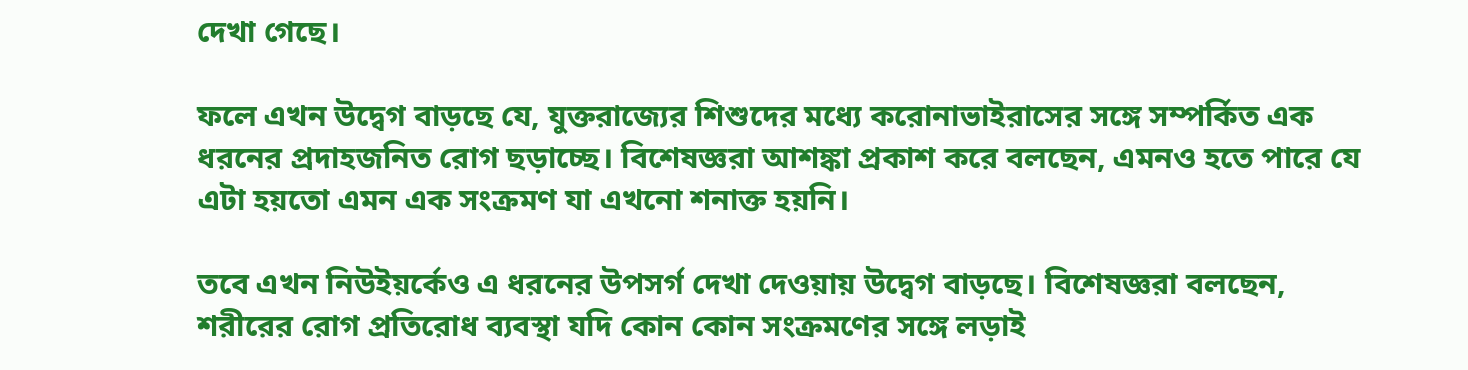দেখা গেছে।

ফলে এখন উদ্বেগ বাড়ছে যে, যুক্তরাজ্যের শিশুদের মধ্যে করোনাভাইরাসের সঙ্গে সম্পর্কিত এক ধরনের প্রদাহজনিত রোগ ছড়াচ্ছে। বিশেষজ্ঞরা আশঙ্কা প্রকাশ করে বলছেন, এমনও হতে পারে যে এটা হয়তো এমন এক সংক্রমণ যা এখনো শনাক্ত হয়নি।

তবে এখন নিউইয়র্কেও এ ধরনের উপসর্গ দেখা দেওয়ায় উদ্বেগ বাড়ছে। বিশেষজ্ঞরা বলছেন, শরীরের রোগ প্রতিরোধ ব্যবস্থা যদি কোন কোন সংক্রমণের সঙ্গে লড়াই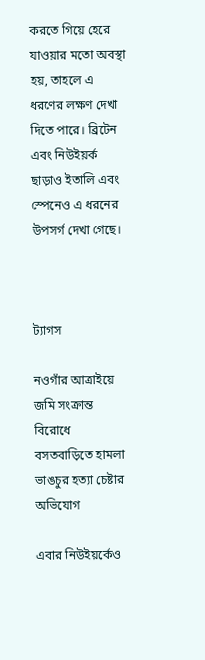করতে গিয়ে হেরে যাওয়ার মতো অবস্থা হয়, তাহলে এ ধরণের লক্ষণ দেখা দিতে পারে। ব্রিটেন এবং নিউইয়র্ক ছাড়াও ইতালি এবং স্পেনেও এ ধরনের উপসর্গ দেখা গেছে।



ট্যাগস

নওগাঁর আত্রাইয়ে জমি সংক্রান্ত বিরোধে বসতবাড়িতে হামলা ভাঙচুর হত্যা চেষ্টার অভিযোগ

এবার নিউইয়র্কেও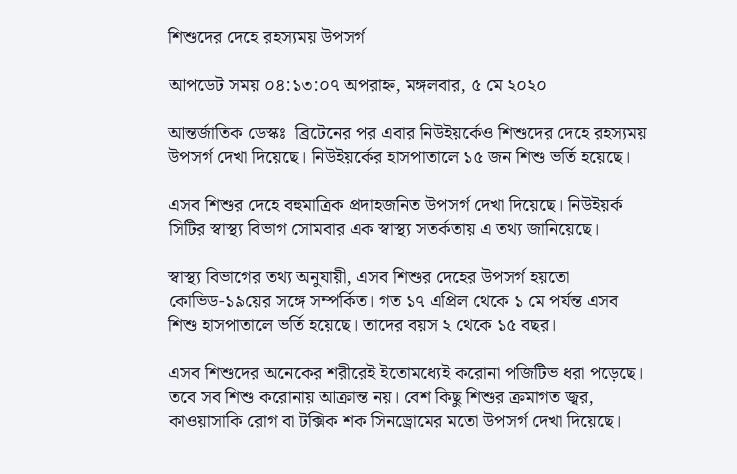শিশুদের দেহে রহস্যময় উপসর্গ

আপডেট সময় ০৪:১৩:০৭ অপরাহ্ন, মঙ্গলবার, ৫ মে ২০২০

আন্তর্জাতিক ডেস্কঃ  ব্রিটেনের পর এবার নিউইয়র্কেও শিশুদের দেহে রহস্যময় উপসর্গ দেখা দিয়েছে। নিউইয়র্কের হাসপাতালে ১৫ জন শিশু ভর্তি হয়েছে।

এসব শিশুর দেহে বহুমাত্রিক প্রদাহজনিত উপসর্গ দেখা দিয়েছে। নিউইয়র্ক সিটির স্বাস্থ্য বিভাগ সোমবার এক স্বাস্থ্য সতর্কতায় এ তথ্য জানিয়েছে।

স্বাস্থ্য বিভাগের তথ্য অনুযায়ী, এসব শিশুর দেহের উপসর্গ হয়তো কোভিড-১৯য়ের সঙ্গে সম্পর্কিত। গত ১৭ এপ্রিল থেকে ১ মে পর্যন্ত এসব শিশু হাসপাতালে ভর্তি হয়েছে। তাদের বয়স ২ থেকে ১৫ বছর।

এসব শিশুদের অনেকের শরীরেই ইতোমধ্যেই করোনা পজিটিভ ধরা পড়েছে। তবে সব শিশু করোনায় আক্রান্ত নয়। বেশ কিছু শিশুর ক্রমাগত জ্বর, কাওয়াসাকি রোগ বা টক্সিক শক সিনড্রোমের মতো উপসর্গ দেখা দিয়েছে।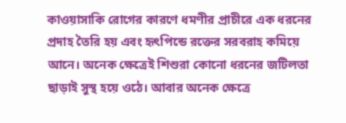কাওয়াসাকি রোগের কারণে ধমণীর প্রাচীরে এক ধরনের প্রদাহ তৈরি হয় এবং হৃৎপিন্ডে রক্তের সরবরাহ কমিয়ে আনে। অনেক ক্ষেত্রেই শিশুরা কোনো ধরনের জটিলতা ছাড়াই সুস্থ হয়ে ওঠে। আবার অনেক ক্ষেত্রে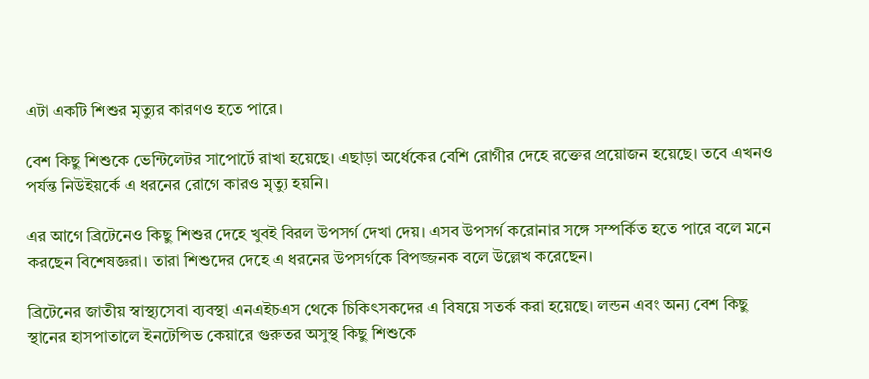এটা একটি শিশুর মৃত্যুর কারণও হতে পারে।

বেশ কিছু শিশুকে ভেন্টিলেটর সাপোর্টে রাখা হয়েছে। এছাড়া অর্ধেকের বেশি রোগীর দেহে রক্তের প্রয়োজন হয়েছে। তবে এখনও পর্যন্ত নিউইয়র্কে এ ধরনের রোগে কারও মৃত্যু হয়নি।

এর আগে ব্রিটেনেও কিছু শিশুর দেহে খুবই বিরল উপসর্গ দেখা দেয়। এসব উপসর্গ করোনার সঙ্গে সম্পর্কিত হতে পারে বলে মনে করছেন বিশেষজ্ঞরা। তারা শিশুদের দেহে এ ধরনের উপসর্গকে বিপজ্জনক বলে উল্লেখ করেছেন।

ব্রিটেনের জাতীয় স্বাস্থ্যসেবা ব্যবস্থা এনএইচএস থেকে চিকিৎসকদের এ বিষয়ে সতর্ক করা হয়েছে। লন্ডন এবং অন্য বেশ কিছু স্থানের হাসপাতালে ইনটেন্সিভ কেয়ারে গুরুতর অসুস্থ কিছু শিশুকে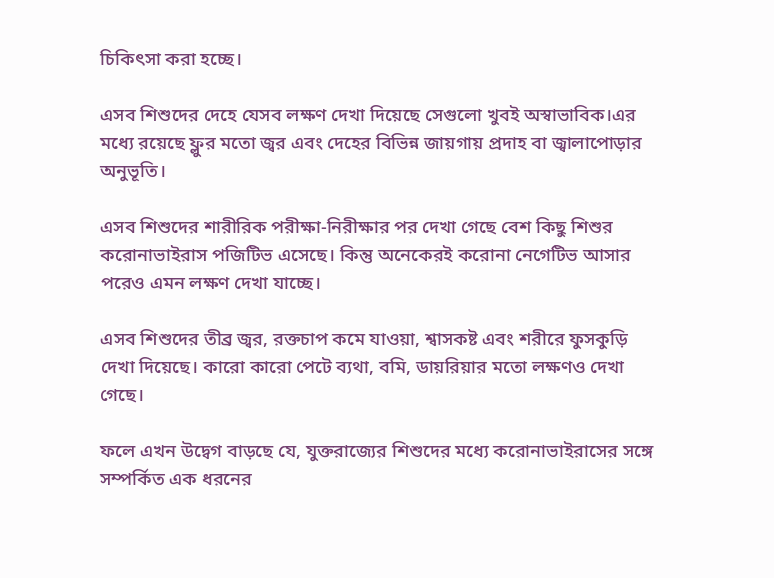চিকিৎসা করা হচ্ছে।

এসব শিশুদের দেহে যেসব লক্ষণ দেখা দিয়েছে সেগুলো খুবই অস্বাভাবিক।এর মধ্যে রয়েছে ফ্লুর মতো জ্বর এবং দেহের বিভিন্ন জায়গায় প্রদাহ বা জ্বালাপোড়ার অনুভূতি।

এসব শিশুদের শারীরিক পরীক্ষা-নিরীক্ষার পর দেখা গেছে বেশ কিছু শিশুর করোনাভাইরাস পজিটিভ এসেছে। কিন্তু অনেকেরই করোনা নেগেটিভ আসার পরেও এমন লক্ষণ দেখা যাচ্ছে।

এসব শিশুদের তীব্র জ্বর, রক্তচাপ কমে যাওয়া, শ্বাসকষ্ট এবং শরীরে ফুসকুড়ি দেখা দিয়েছে। কারো কারো পেটে ব্যথা, বমি, ডায়রিয়ার মতো লক্ষণও দেখা গেছে।

ফলে এখন উদ্বেগ বাড়ছে যে, যুক্তরাজ্যের শিশুদের মধ্যে করোনাভাইরাসের সঙ্গে সম্পর্কিত এক ধরনের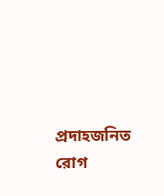প্রদাহজনিত রোগ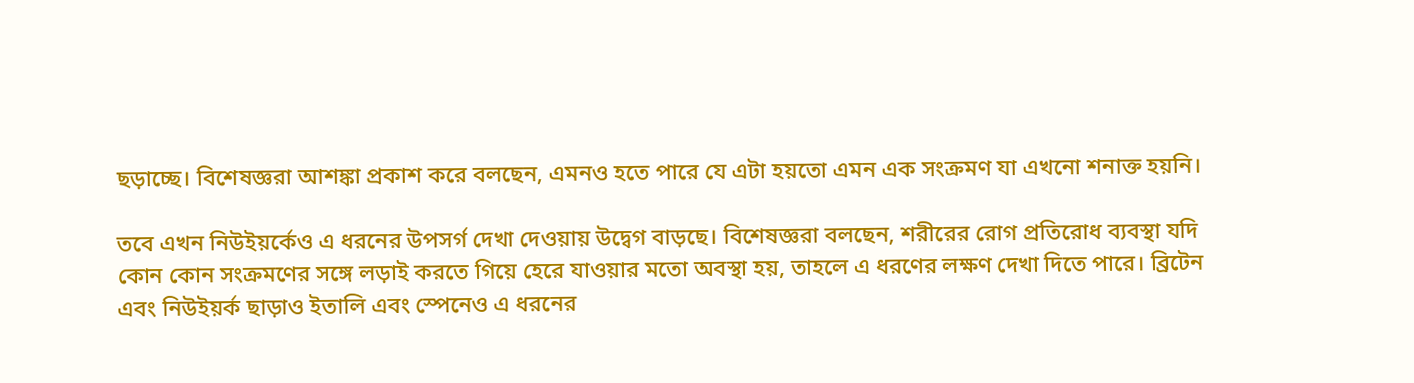ছড়াচ্ছে। বিশেষজ্ঞরা আশঙ্কা প্রকাশ করে বলছেন, এমনও হতে পারে যে এটা হয়তো এমন এক সংক্রমণ যা এখনো শনাক্ত হয়নি।

তবে এখন নিউইয়র্কেও এ ধরনের উপসর্গ দেখা দেওয়ায় উদ্বেগ বাড়ছে। বিশেষজ্ঞরা বলছেন, শরীরের রোগ প্রতিরোধ ব্যবস্থা যদি কোন কোন সংক্রমণের সঙ্গে লড়াই করতে গিয়ে হেরে যাওয়ার মতো অবস্থা হয়, তাহলে এ ধরণের লক্ষণ দেখা দিতে পারে। ব্রিটেন এবং নিউইয়র্ক ছাড়াও ইতালি এবং স্পেনেও এ ধরনের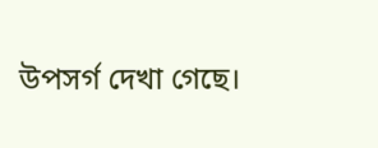উপসর্গ দেখা গেছে।